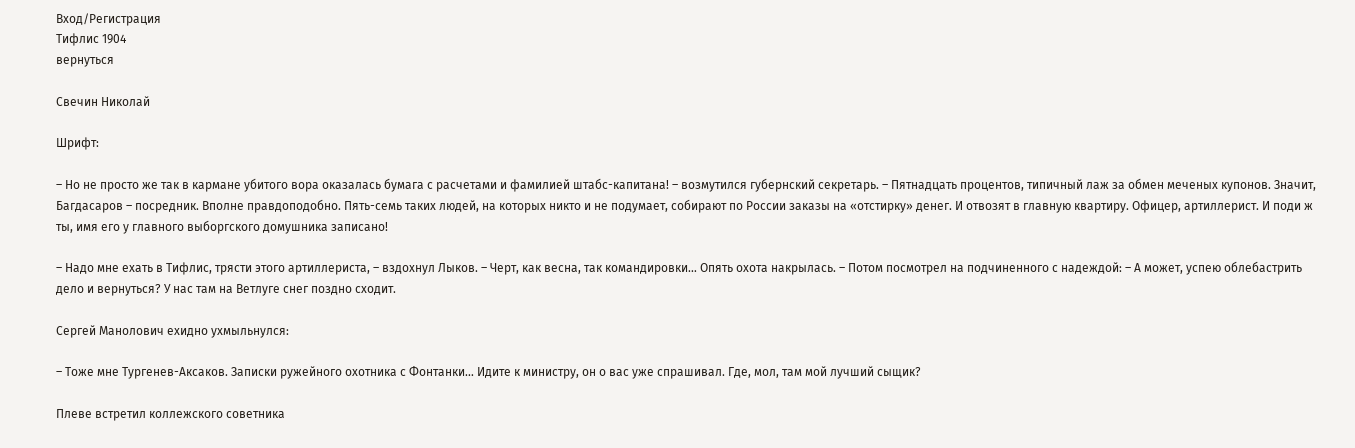Вход/Регистрация
Тифлис 1904
вернуться

Свечин Николай

Шрифт:

– Но не просто же так в кармане убитого вора оказалась бумага с расчетами и фамилией штабс-капитана! – возмутился губернский секретарь. – Пятнадцать процентов, типичный лаж за обмен меченых купонов. Значит, Багдасаров – посредник. Вполне правдоподобно. Пять-семь таких людей, на которых никто и не подумает, собирают по России заказы на «отстирку» денег. И отвозят в главную квартиру. Офицер, артиллерист. И поди ж ты, имя его у главного выборгского домушника записано!

– Надо мне ехать в Тифлис, трясти этого артиллериста, – вздохнул Лыков. – Черт, как весна, так командировки… Опять охота накрылась. – Потом посмотрел на подчиненного с надеждой: – А может, успею облебастрить дело и вернуться? У нас там на Ветлуге снег поздно сходит.

Сергей Манолович ехидно ухмыльнулся:

– Тоже мне Тургенев-Аксаков. Записки ружейного охотника с Фонтанки… Идите к министру, он о вас уже спрашивал. Где, мол, там мой лучший сыщик?

Плеве встретил коллежского советника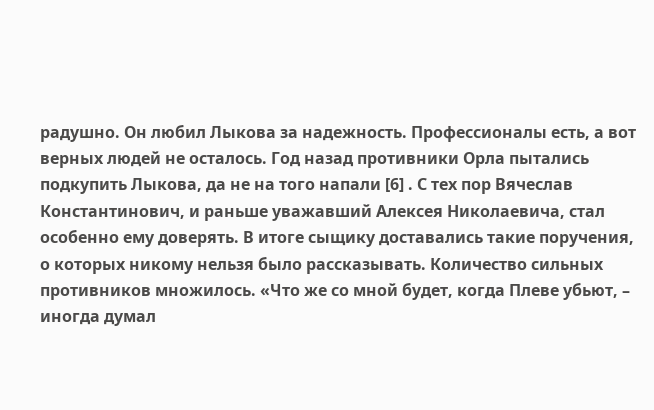радушно. Он любил Лыкова за надежность. Профессионалы есть, а вот верных людей не осталось. Год назад противники Орла пытались подкупить Лыкова, да не на того напали [6] . С тех пор Вячеслав Константинович, и раньше уважавший Алексея Николаевича, стал особенно ему доверять. В итоге сыщику доставались такие поручения, о которых никому нельзя было рассказывать. Количество сильных противников множилось. «Что же со мной будет, когда Плеве убьют, – иногда думал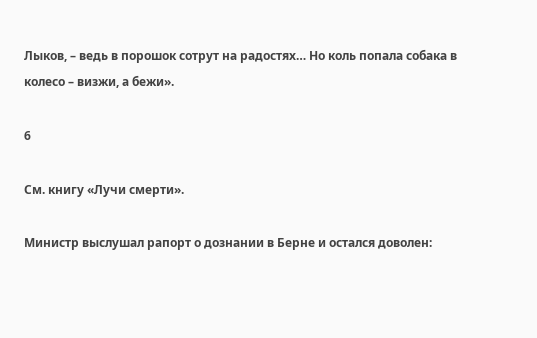Лыков, – ведь в порошок сотрут на радостях… Но коль попала собака в колесо – визжи, а бежи».

6

См. книгу «Лучи смерти».

Министр выслушал рапорт о дознании в Берне и остался доволен: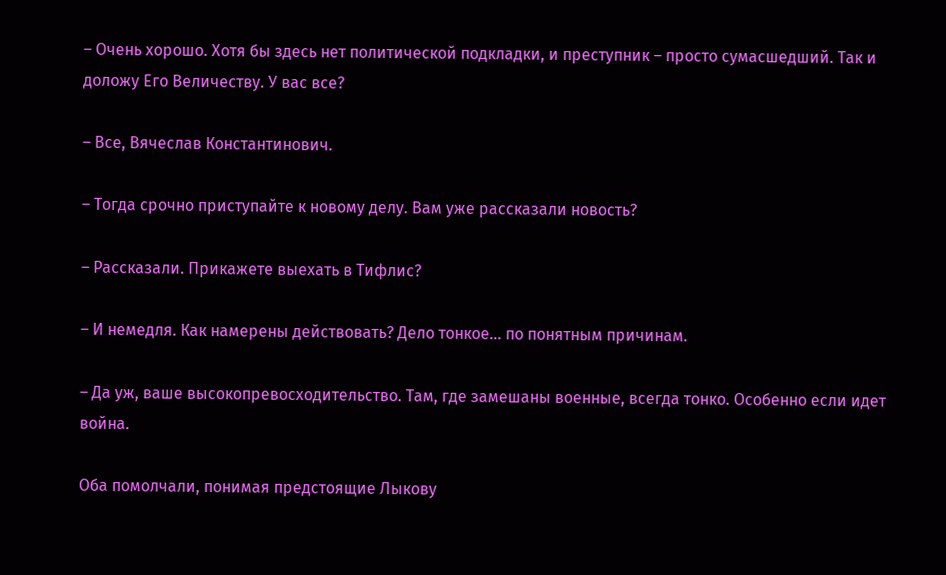– Очень хорошо. Хотя бы здесь нет политической подкладки, и преступник – просто сумасшедший. Так и доложу Его Величеству. У вас все?

– Все, Вячеслав Константинович.

– Тогда срочно приступайте к новому делу. Вам уже рассказали новость?

– Рассказали. Прикажете выехать в Тифлис?

– И немедля. Как намерены действовать? Дело тонкое… по понятным причинам.

– Да уж, ваше высокопревосходительство. Там, где замешаны военные, всегда тонко. Особенно если идет война.

Оба помолчали, понимая предстоящие Лыкову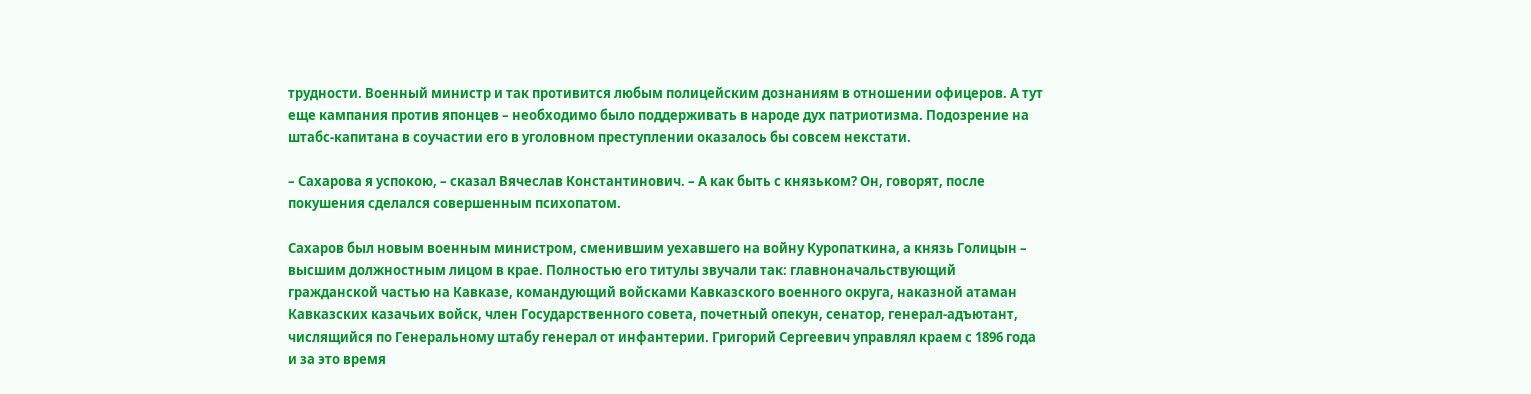трудности. Военный министр и так противится любым полицейским дознаниям в отношении офицеров. А тут еще кампания против японцев – необходимо было поддерживать в народе дух патриотизма. Подозрение на штабс-капитана в соучастии его в уголовном преступлении оказалось бы совсем некстати.

– Сахарова я успокою, – сказал Вячеслав Константинович. – А как быть с князьком? Он, говорят, после покушения сделался совершенным психопатом.

Сахаров был новым военным министром, сменившим уехавшего на войну Куропаткина, а князь Голицын – высшим должностным лицом в крае. Полностью его титулы звучали так: главноначальствующий гражданской частью на Кавказе, командующий войсками Кавказского военного округа, наказной атаман Кавказских казачьих войск, член Государственного совета, почетный опекун, сенатор, генерал-адъютант, числящийся по Генеральному штабу генерал от инфантерии. Григорий Сергеевич управлял краем с 1896 года и за это время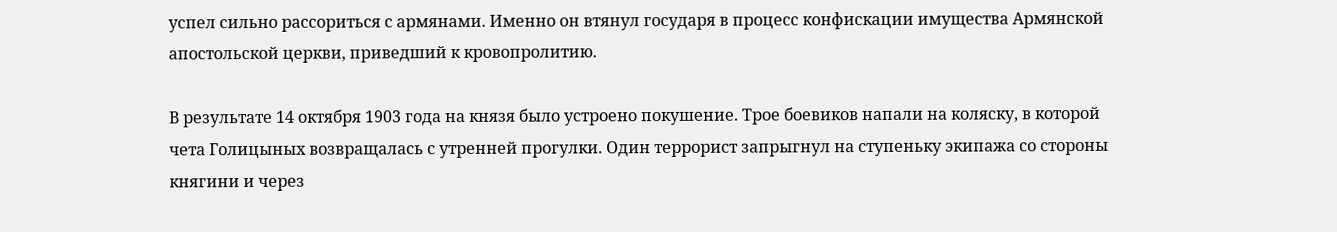успел сильно рассориться с армянами. Именно он втянул государя в процесс конфискации имущества Армянской апостольской церкви, приведший к кровопролитию.

В результате 14 октября 1903 года на князя было устроено покушение. Трое боевиков напали на коляску, в которой чета Голицыных возвращалась с утренней прогулки. Один террорист запрыгнул на ступеньку экипажа со стороны княгини и через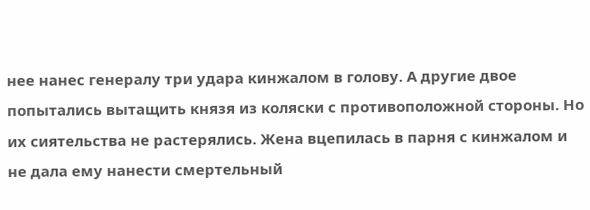нее нанес генералу три удара кинжалом в голову. А другие двое попытались вытащить князя из коляски с противоположной стороны. Но их сиятельства не растерялись. Жена вцепилась в парня с кинжалом и не дала ему нанести смертельный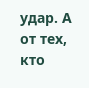удар. А от тех, кто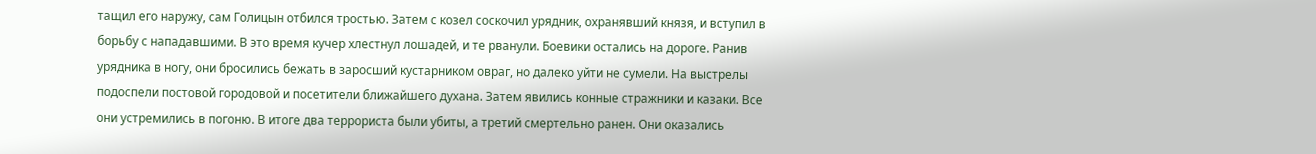тащил его наружу, сам Голицын отбился тростью. Затем с козел соскочил урядник, охранявший князя, и вступил в борьбу с нападавшими. В это время кучер хлестнул лошадей, и те рванули. Боевики остались на дороге. Ранив урядника в ногу, они бросились бежать в заросший кустарником овраг, но далеко уйти не сумели. На выстрелы подоспели постовой городовой и посетители ближайшего духана. Затем явились конные стражники и казаки. Все они устремились в погоню. В итоге два террориста были убиты, а третий смертельно ранен. Они оказались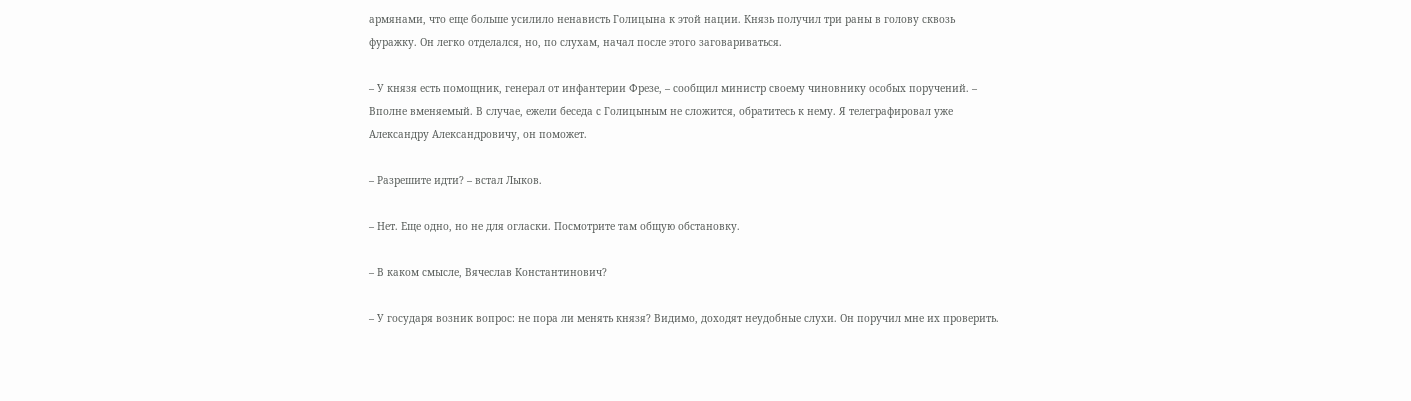армянами, что еще больше усилило ненависть Голицына к этой нации. Князь получил три раны в голову сквозь фуражку. Он легко отделался, но, по слухам, начал после этого заговариваться.

– У князя есть помощник, генерал от инфантерии Фрезе, – сообщил министр своему чиновнику особых поручений. – Вполне вменяемый. В случае, ежели беседа с Голицыным не сложится, обратитесь к нему. Я телеграфировал уже Александру Александровичу, он поможет.

– Разрешите идти? – встал Лыков.

– Нет. Еще одно, но не для огласки. Посмотрите там общую обстановку.

– В каком смысле, Вячеслав Константинович?

– У государя возник вопрос: не пора ли менять князя? Видимо, доходят неудобные слухи. Он поручил мне их проверить.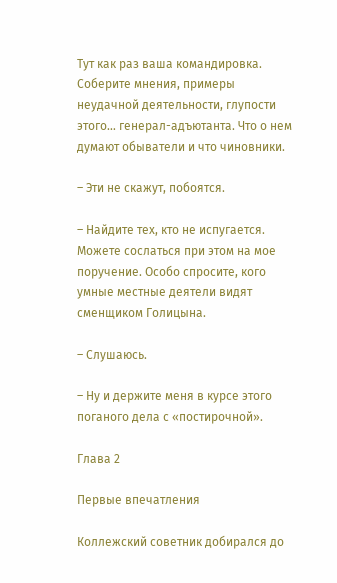Тут как раз ваша командировка. Соберите мнения, примеры неудачной деятельности, глупости этого… генерал-адъютанта. Что о нем думают обыватели и что чиновники.

– Эти не скажут, побоятся.

– Найдите тех, кто не испугается. Можете сослаться при этом на мое поручение. Особо спросите, кого умные местные деятели видят сменщиком Голицына.

– Слушаюсь.

– Ну и держите меня в курсе этого поганого дела с «постирочной».

Глава 2

Первые впечатления

Коллежский советник добирался до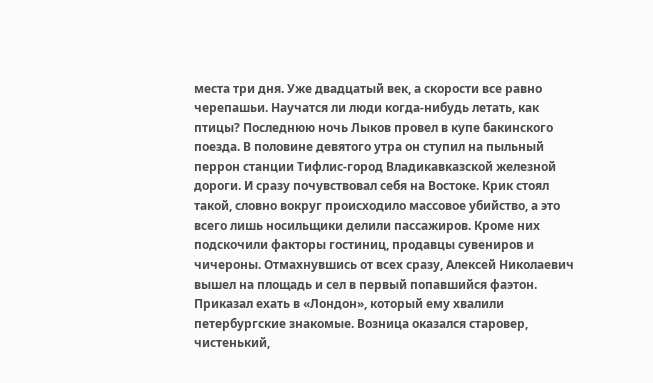места три дня. Уже двадцатый век, а скорости все равно черепашьи. Научатся ли люди когда-нибудь летать, как птицы? Последнюю ночь Лыков провел в купе бакинского поезда. В половине девятого утра он ступил на пыльный перрон станции Тифлис-город Владикавказской железной дороги. И сразу почувствовал себя на Востоке. Крик стоял такой, словно вокруг происходило массовое убийство, а это всего лишь носильщики делили пассажиров. Кроме них подскочили факторы гостиниц, продавцы сувениров и чичероны. Отмахнувшись от всех сразу, Алексей Николаевич вышел на площадь и сел в первый попавшийся фаэтон. Приказал ехать в «Лондон», который ему хвалили петербургские знакомые. Возница оказался старовер, чистенький,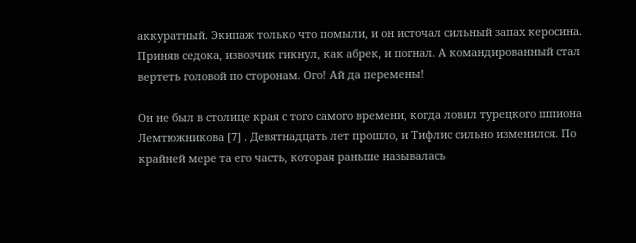аккуратный. Экипаж только что помыли, и он источал сильный запах керосина. Приняв седока, извозчик гикнул, как абрек, и погнал. А командированный стал вертеть головой по сторонам. Ого! Ай да перемены!

Он не был в столице края с того самого времени, когда ловил турецкого шпиона Лемтюжникова [7] . Девятнадцать лет прошло, и Тифлис сильно изменился. По крайней мере та его часть, которая раньше называлась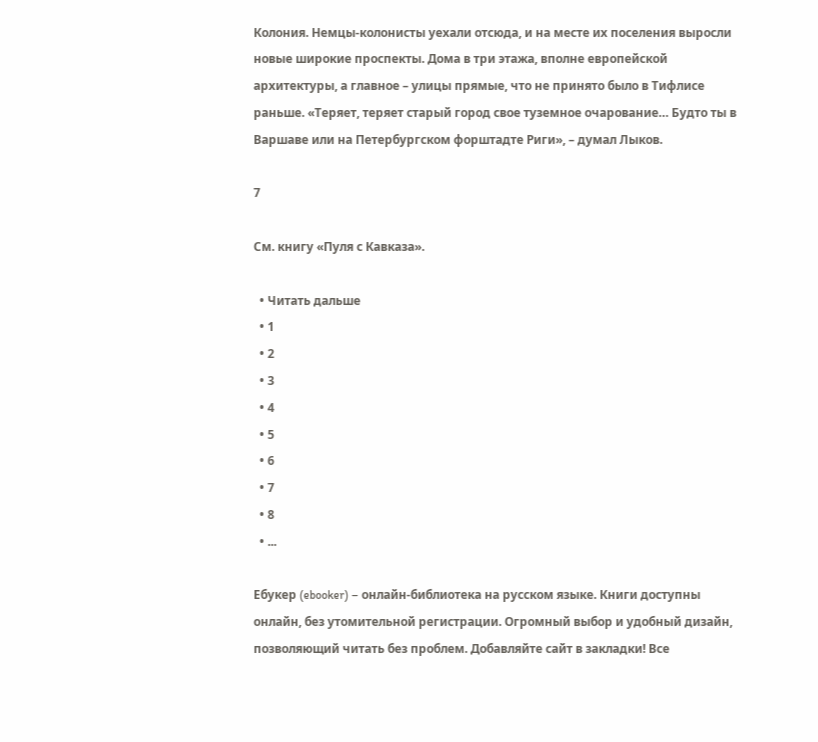Колония. Немцы-колонисты уехали отсюда, и на месте их поселения выросли новые широкие проспекты. Дома в три этажа, вполне европейской архитектуры, а главное – улицы прямые, что не принято было в Тифлисе раньше. «Теряет, теряет старый город свое туземное очарование… Будто ты в Варшаве или на Петербургском форштадте Риги», – думал Лыков.

7

См. книгу «Пуля с Кавказа».

  • Читать дальше
  • 1
  • 2
  • 3
  • 4
  • 5
  • 6
  • 7
  • 8
  • ...

Ебукер (ebooker) – онлайн-библиотека на русском языке. Книги доступны онлайн, без утомительной регистрации. Огромный выбор и удобный дизайн, позволяющий читать без проблем. Добавляйте сайт в закладки! Все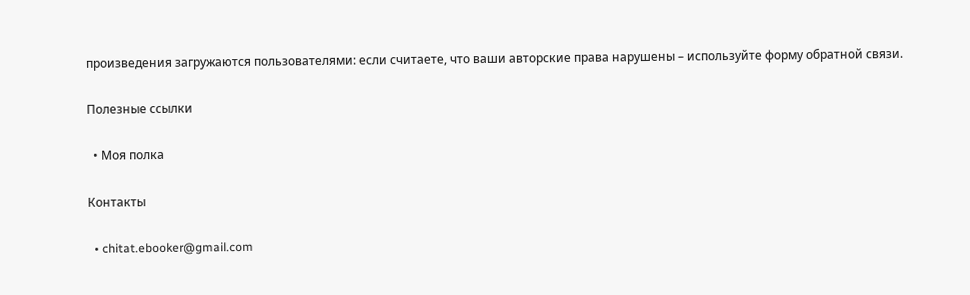произведения загружаются пользователями: если считаете, что ваши авторские права нарушены – используйте форму обратной связи.

Полезные ссылки

  • Моя полка

Контакты

  • chitat.ebooker@gmail.com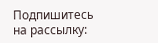Подпишитесь на рассылку: